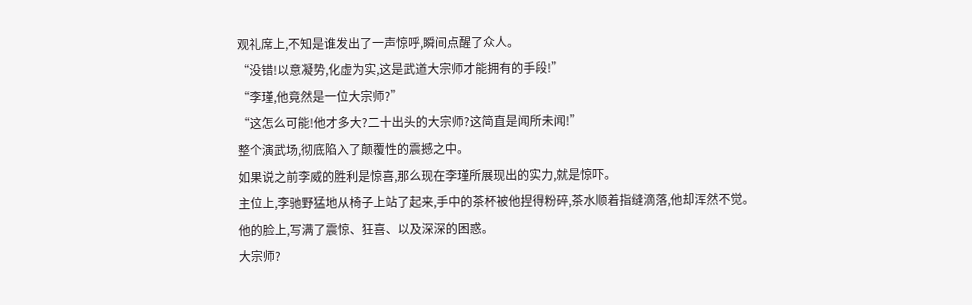观礼席上,不知是谁发出了一声惊呼,瞬间点醒了众人。
“没错!以意凝势,化虚为实,这是武道大宗师才能拥有的手段!”
“李瑾,他竟然是一位大宗师?”
“这怎么可能!他才多大?二十出头的大宗师?这简直是闻所未闻!”
整个演武场,彻底陷入了颠覆性的震撼之中。
如果说之前李威的胜利是惊喜,那么现在李瑾所展现出的实力,就是惊吓。
主位上,李驰野猛地从椅子上站了起来,手中的茶杯被他捏得粉碎,茶水顺着指缝滴落,他却浑然不觉。
他的脸上,写满了震惊、狂喜、以及深深的困惑。
大宗师?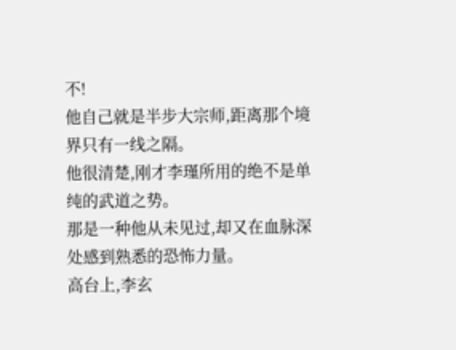不!
他自己就是半步大宗师,距离那个境界只有一线之隔。
他很清楚,刚才李瑾所用的绝不是单纯的武道之势。
那是一种他从未见过,却又在血脉深处感到熟悉的恐怖力量。
高台上,李玄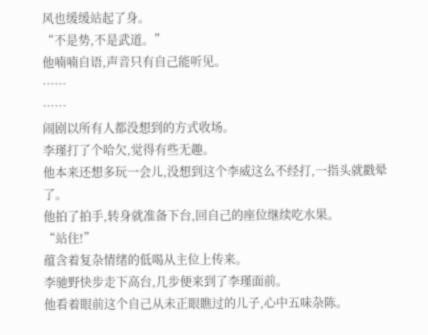风也缓缓站起了身。
“不是势,不是武道。”
他喃喃自语,声音只有自己能听见。
……
……
闹剧以所有人都没想到的方式收场。
李瑾打了个哈欠,觉得有些无趣。
他本来还想多玩一会儿,没想到这个李威这么不经打,一指头就戳晕了。
他拍了拍手,转身就准备下台,回自己的座位继续吃水果。
“站住!”
蕴含着复杂情绪的低喝从主位上传来。
李驰野快步走下高台,几步便来到了李瑾面前。
他看着眼前这个自己从未正眼瞧过的儿子,心中五味杂陈。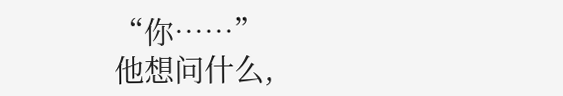“你……”
他想问什么,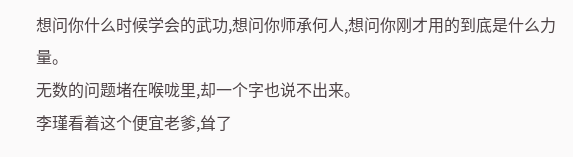想问你什么时候学会的武功,想问你师承何人,想问你刚才用的到底是什么力量。
无数的问题堵在喉咙里,却一个字也说不出来。
李瑾看着这个便宜老爹,耸了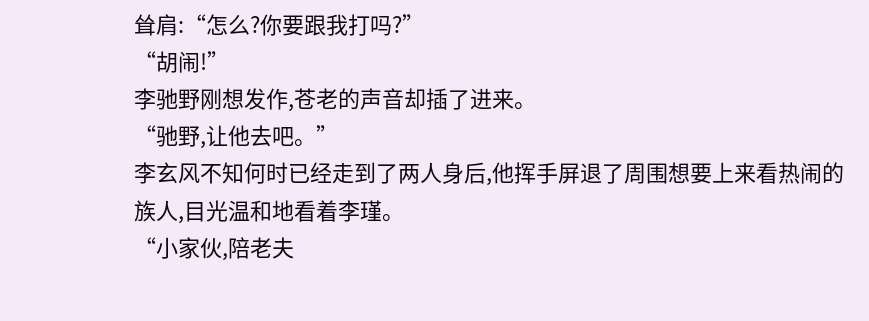耸肩:“怎么?你要跟我打吗?”
“胡闹!”
李驰野刚想发作,苍老的声音却插了进来。
“驰野,让他去吧。”
李玄风不知何时已经走到了两人身后,他挥手屏退了周围想要上来看热闹的族人,目光温和地看着李瑾。
“小家伙,陪老夫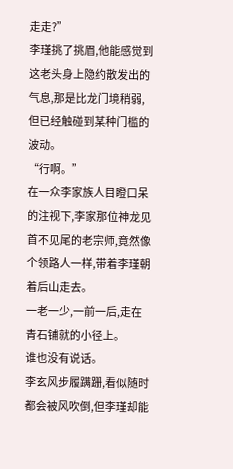走走?”
李瑾挑了挑眉,他能感觉到这老头身上隐约散发出的气息,那是比龙门境稍弱,但已经触碰到某种门槛的波动。
“行啊。”
在一众李家族人目瞪口呆的注视下,李家那位神龙见首不见尾的老宗师,竟然像个领路人一样,带着李瑾朝着后山走去。
一老一少,一前一后,走在青石铺就的小径上。
谁也没有说话。
李玄风步履蹒跚,看似随时都会被风吹倒,但李瑾却能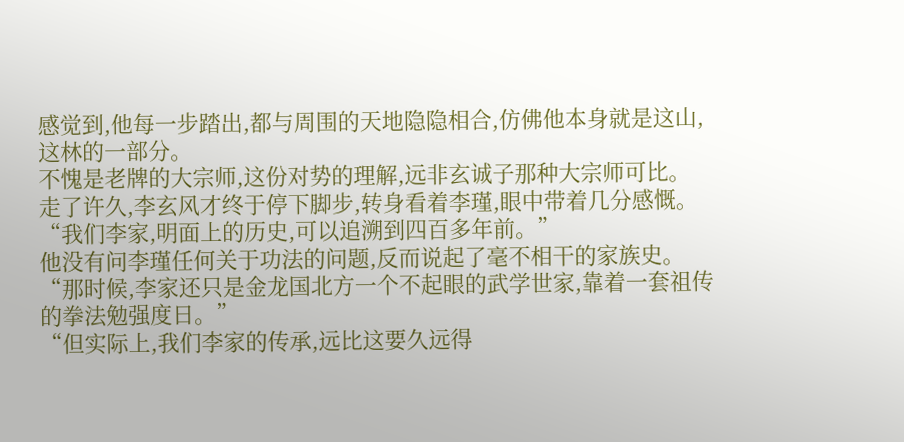感觉到,他每一步踏出,都与周围的天地隐隐相合,仿佛他本身就是这山,这林的一部分。
不愧是老牌的大宗师,这份对势的理解,远非玄诚子那种大宗师可比。
走了许久,李玄风才终于停下脚步,转身看着李瑾,眼中带着几分感慨。
“我们李家,明面上的历史,可以追溯到四百多年前。”
他没有问李瑾任何关于功法的问题,反而说起了毫不相干的家族史。
“那时候,李家还只是金龙国北方一个不起眼的武学世家,靠着一套祖传的拳法勉强度日。”
“但实际上,我们李家的传承,远比这要久远得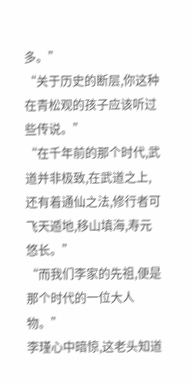多。”
“关于历史的断层,你这种在青松观的孩子应该听过些传说。”
“在千年前的那个时代,武道并非极致,在武道之上,还有着通仙之法,修行者可飞天遁地,移山填海,寿元悠长。”
“而我们李家的先祖,便是那个时代的一位大人物。”
李瑾心中暗惊,这老头知道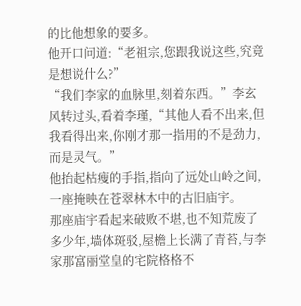的比他想象的要多。
他开口问道:“老祖宗,您跟我说这些,究竟是想说什么?”
“我们李家的血脉里,刻着东西。”李玄风转过头,看着李瑾,“其他人看不出来,但我看得出来,你刚才那一指用的不是劲力,而是灵气。”
他抬起枯瘦的手指,指向了远处山岭之间,一座掩映在苍翠林木中的古旧庙宇。
那座庙宇看起来破败不堪,也不知荒废了多少年,墙体斑驳,屋檐上长满了青苔,与李家那富丽堂皇的宅院格格不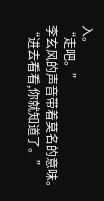入。
“走吧。”
李玄风的声音带着莫名的意味。
“进去看看,你就知道了。”